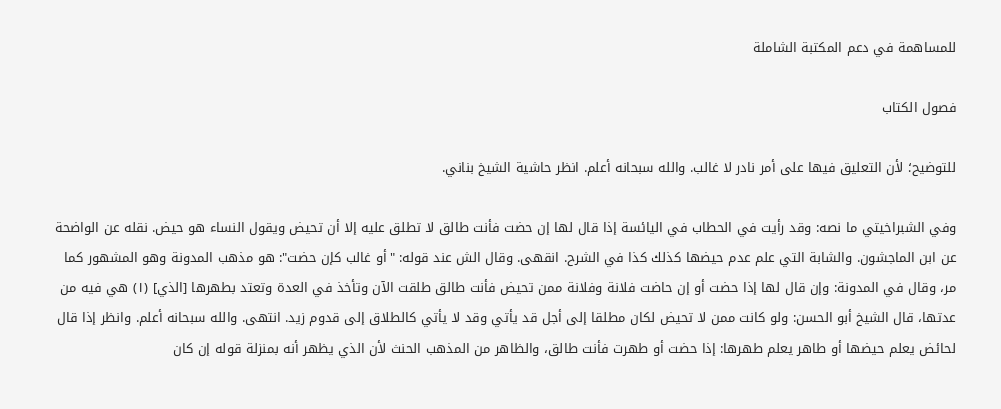للمساهمة في دعم المكتبة الشاملة

فصول الكتاب

للتوضيح؛ لأن التعليق فيها على أمر نادر لا غالب. والله سبحانه أعلم. انظر حاشية الشيخ بناني.

وفي الشبراخيتي ما نصه: وقد رأيت في الحطاب في اليائسة إذا قال لها إن حضت فأنت طالق لا تطلق عليه إلا أن تحيض ويقول النساء هو حيض. نقله عن الواضحة عن ابن الماجشون. والشابة التي علم عدم حيضها كذلك كذا في الشرح. انقهى. وقال الش عند قوله: "أو غالب كإن حضت": هو مذهب المدونة وهو المشهور كما مر، وقال في المدونة: وإن قال لها إذا حضت أو إن حاضت فلانة وفلانة ممن تحيض فأنت طالق طلقت الآن وتأخذ في العدة وتعتد بطهرها [الذي] (١) هي فيه من عدتها، قال الشيخ أبو الحسن: ولو كانت ممن لا تحيض لكان مطلقا إلى أجل قد يأتي وقد لا يأتي كالطلاق إلى قدوم زيد. انتهى. والله سبحانه أعلم. وانظر إذا قال لحائض يعلم حيضها أو طاهر يعلم طهرها: إذا حضت أو طهرت فأنت طالق، والظاهر من المذهب الحنث لأن الذي يظهر أنه بمنزلة قوله إن كان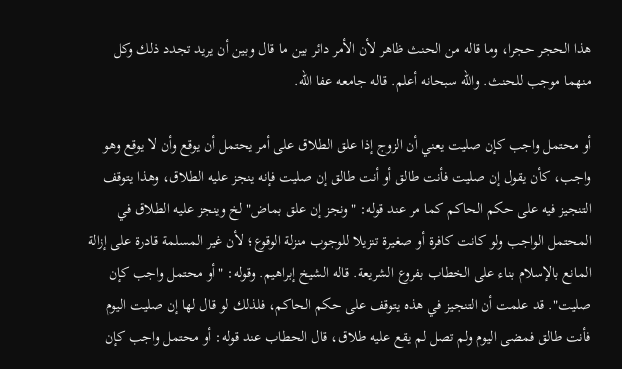هذا الحجر حجرا، وما قاله من الحنث ظاهر لأن الأمر دائر بين ما قال وبين أن يريد تجدد ذلك وكل منهما موجب للحنث. والله سبحانه أعلم. قاله جامعه عفا الله.

أو محتمل واجب كإن صليت يعني أن الزوج إذا علق الطلاق على أمر يحتمل أن يوقع وأن لا يوقع وهو واجب، كأن يقول إن صليت فأنت طالق أو أنت طالق إن صليت فإنه ينجز عليه الطلاق، وهذا يتوقف التنجيز فيه على حكم الحاكم كما مر عند قوله: "ونجز إن علق بماض" لخ وينجز عليه الطلاق في المحتمل الواجب ولو كانت كافرة أو صغيرة تنزيلا للوجوب منزلة الوقوع؛ لأن غير المسلمة قادرة على إزالة المانع بالإسلام بناء على الخطاب بفروع الشريعة. قاله الشيخ إبراهيم. وقوله: "أو محتمل واجب كإن صليت". قد علمت أن التنجيز في هذه يتوقف على حكم الحاكم، فلذلك لو قال لها إن صليت اليوم فأنت طالق فمضى اليوم ولم تصل لم يقع عليه طلاق، قال الحطاب عند قوله: أو محتمل واجب كإن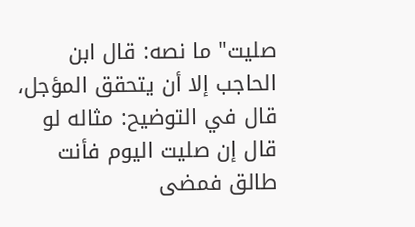صليت" ما نصه: قال ابن الحاجب إلا أن يتحقق المؤجل، قال في التوضيح: مثاله لو قال إن صليت اليوم فأنت طالق فمضى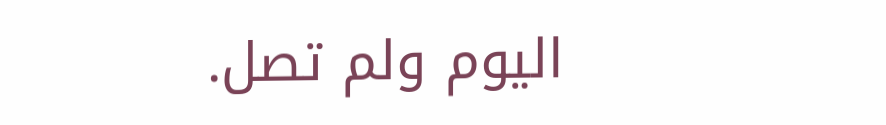اليوم ولم تصل.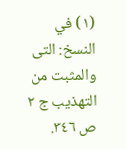(١) في النسخ: التى والمثبت من التهذيب ج ٢ ص ٣٤٦.